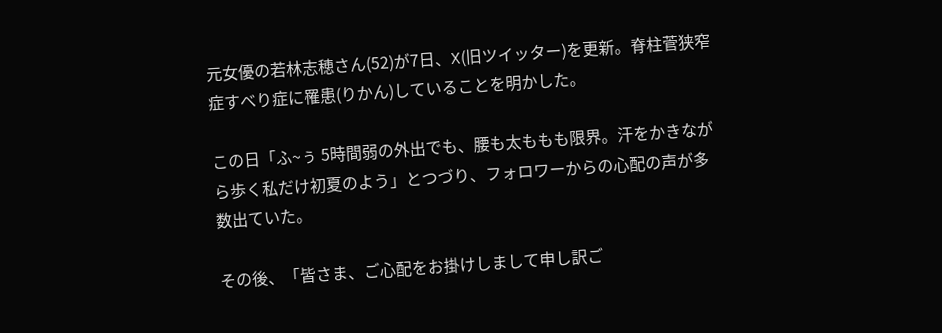元女優の若林志穂さん(52)が7日、X(旧ツイッター)を更新。脊柱菅狭窄症すべり症に罹患(りかん)していることを明かした。

この日「ふ~ぅ 5時間弱の外出でも、腰も太ももも限界。汗をかきながら歩く私だけ初夏のよう」とつづり、フォロワーからの心配の声が多数出ていた。

その後、「皆さま、ご心配をお掛けしまして申し訳ご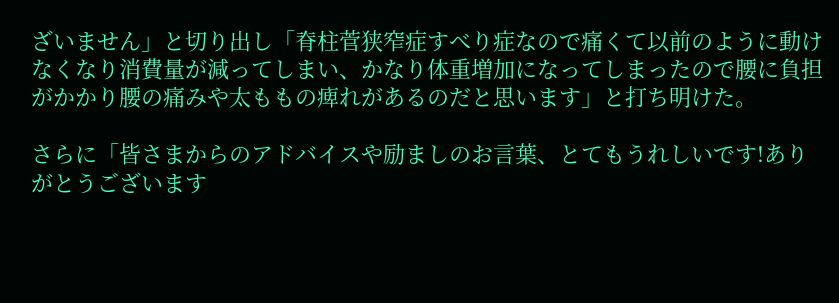ざいません」と切り出し「脊柱菅狭窄症すべり症なので痛くて以前のように動けなくなり消費量が減ってしまい、かなり体重増加になってしまったので腰に負担がかかり腰の痛みや太ももの痺れがあるのだと思います」と打ち明けた。

さらに「皆さまからのアドバイスや励ましのお言葉、とてもうれしいです!ありがとうございます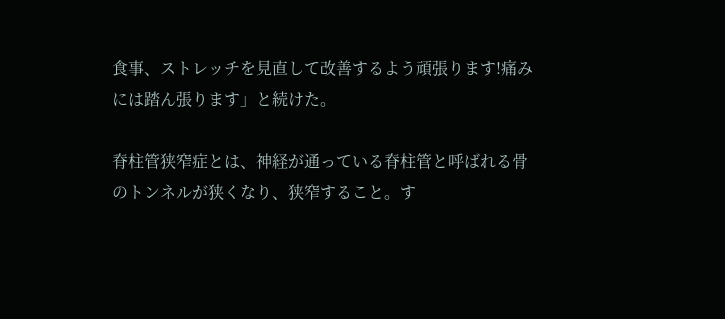食事、ストレッチを見直して改善するよう頑張ります!痛みには踏ん張ります」と続けた。

脊柱管狭窄症とは、神経が通っている脊柱管と呼ばれる骨のトンネルが狭くなり、狭窄すること。す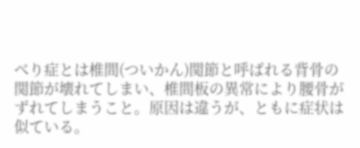べり症とは椎間(ついかん)関節と呼ばれる背骨の関節が壊れてしまい、椎間板の異常により腰骨がずれてしまうこと。原因は違うが、ともに症状は似ている。